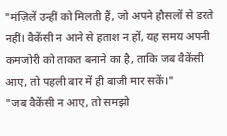"मंज़िलें उन्हीं को मिलती हैं, जो अपने हौसलों से डरते नहीं। वैकेंसी न आने से हताश न हों, यह समय अपनी कमजोरी को ताकत बनाने का है, ताकि जब वैकेंसी आए, तो पहली बार में ही बाजी मार सकें।"
"जब वैकेंसी न आए, तो समझो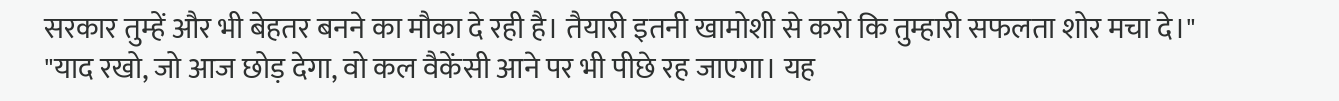सरकार तुम्हें और भी बेहतर बनने का मौका दे रही है। तैयारी इतनी खामोशी से करो कि तुम्हारी सफलता शोर मचा दे।"
"याद रखो, जो आज छोड़ देगा, वो कल वैकेंसी आने पर भी पीछे रह जाएगा। यह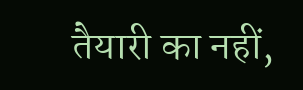तैयारी का नहीं,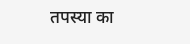तपस्या का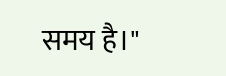समय है।"